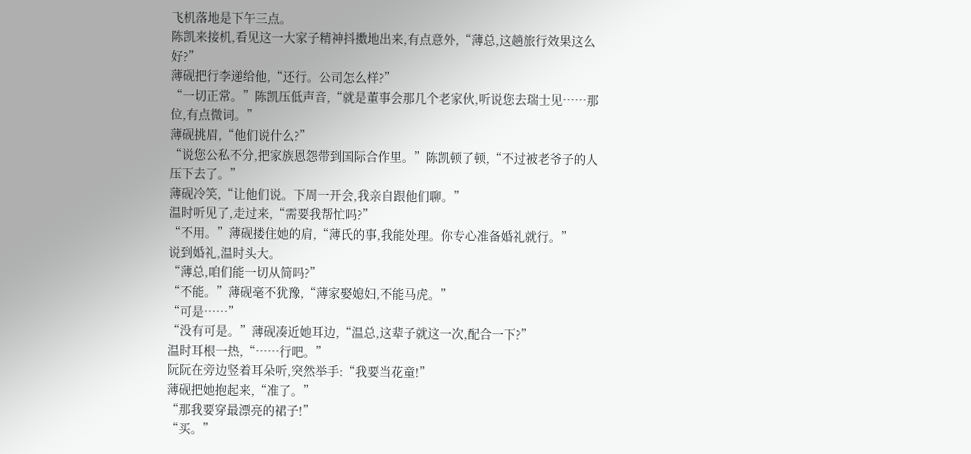飞机落地是下午三点。
陈凯来接机,看见这一大家子精神抖擞地出来,有点意外,“薄总,这趟旅行效果这么好?”
薄砚把行李递给他,“还行。公司怎么样?”
“一切正常。”陈凯压低声音,“就是董事会那几个老家伙,听说您去瑞士见……那位,有点微词。”
薄砚挑眉,“他们说什么?”
“说您公私不分,把家族恩怨带到国际合作里。”陈凯顿了顿,“不过被老爷子的人压下去了。”
薄砚冷笑,“让他们说。下周一开会,我亲自跟他们聊。”
温时听见了,走过来,“需要我帮忙吗?”
“不用。”薄砚搂住她的肩,“薄氏的事,我能处理。你专心准备婚礼就行。”
说到婚礼,温时头大。
“薄总,咱们能一切从简吗?”
“不能。”薄砚毫不犹豫,“薄家娶媳妇,不能马虎。”
“可是……”
“没有可是。”薄砚凑近她耳边,“温总,这辈子就这一次,配合一下?”
温时耳根一热,“……行吧。”
阮阮在旁边竖着耳朵听,突然举手:“我要当花童!”
薄砚把她抱起来,“准了。”
“那我要穿最漂亮的裙子!”
“买。”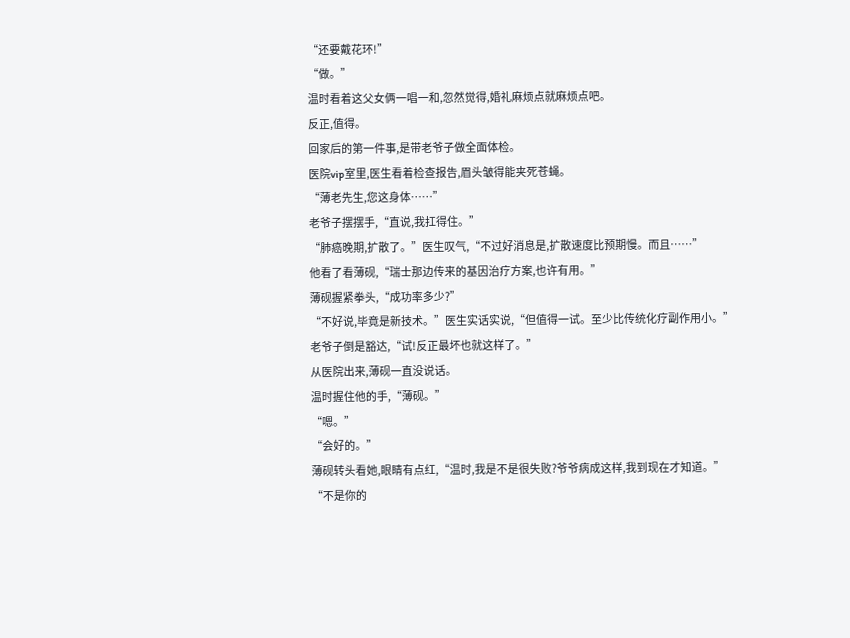“还要戴花环!”
“做。”
温时看着这父女俩一唱一和,忽然觉得,婚礼麻烦点就麻烦点吧。
反正,值得。
回家后的第一件事,是带老爷子做全面体检。
医院vip室里,医生看着检查报告,眉头皱得能夹死苍蝇。
“薄老先生,您这身体……”
老爷子摆摆手,“直说,我扛得住。”
“肺癌晚期,扩散了。”医生叹气,“不过好消息是,扩散速度比预期慢。而且……”
他看了看薄砚,“瑞士那边传来的基因治疗方案,也许有用。”
薄砚握紧拳头,“成功率多少?”
“不好说,毕竟是新技术。”医生实话实说,“但值得一试。至少比传统化疗副作用小。”
老爷子倒是豁达,“试!反正最坏也就这样了。”
从医院出来,薄砚一直没说话。
温时握住他的手,“薄砚。”
“嗯。”
“会好的。”
薄砚转头看她,眼睛有点红,“温时,我是不是很失败?爷爷病成这样,我到现在才知道。”
“不是你的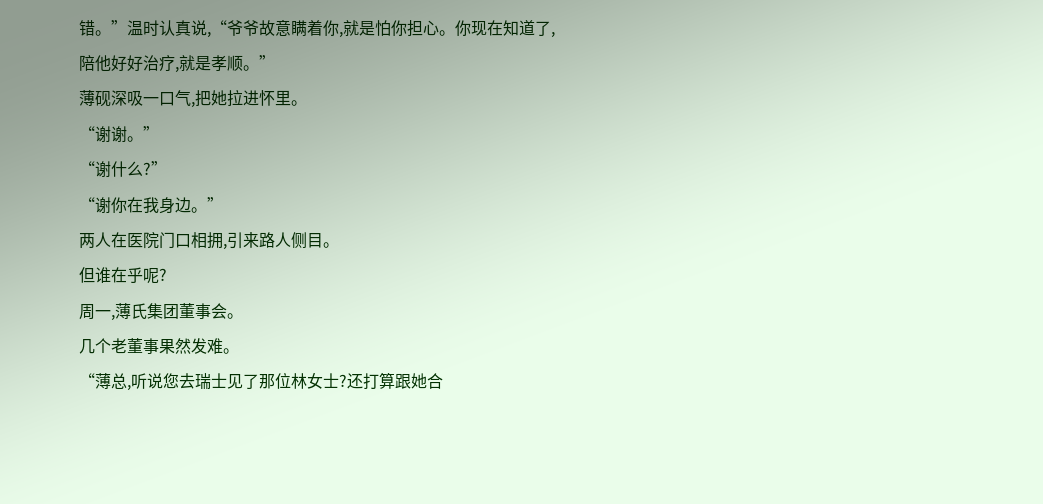错。”温时认真说,“爷爷故意瞒着你,就是怕你担心。你现在知道了,陪他好好治疗,就是孝顺。”
薄砚深吸一口气,把她拉进怀里。
“谢谢。”
“谢什么?”
“谢你在我身边。”
两人在医院门口相拥,引来路人侧目。
但谁在乎呢?
周一,薄氏集团董事会。
几个老董事果然发难。
“薄总,听说您去瑞士见了那位林女士?还打算跟她合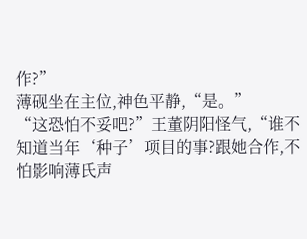作?”
薄砚坐在主位,神色平静,“是。”
“这恐怕不妥吧?”王董阴阳怪气,“谁不知道当年‘种子’项目的事?跟她合作,不怕影响薄氏声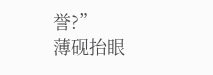誉?”
薄砚抬眼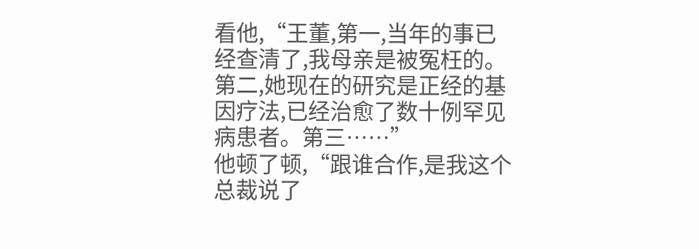看他,“王董,第一,当年的事已经查清了,我母亲是被冤枉的。第二,她现在的研究是正经的基因疗法,已经治愈了数十例罕见病患者。第三……”
他顿了顿,“跟谁合作,是我这个总裁说了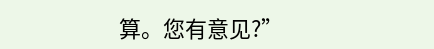算。您有意见?”